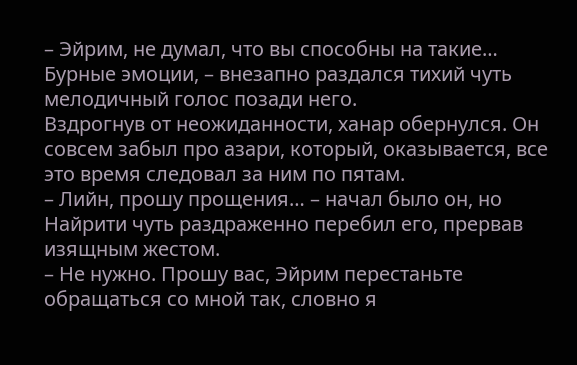– Эйрим, не думал, что вы способны на такие… Бурные эмоции, – внезапно раздался тихий чуть мелодичный голос позади него.
Вздрогнув от неожиданности, ханар обернулся. Он совсем забыл про азари, который, оказывается, все это время следовал за ним по пятам.
– Лийн, прошу прощения… – начал было он, но Найрити чуть раздраженно перебил его, прервав изящным жестом.
– Не нужно. Прошу вас, Эйрим перестаньте обращаться со мной так, словно я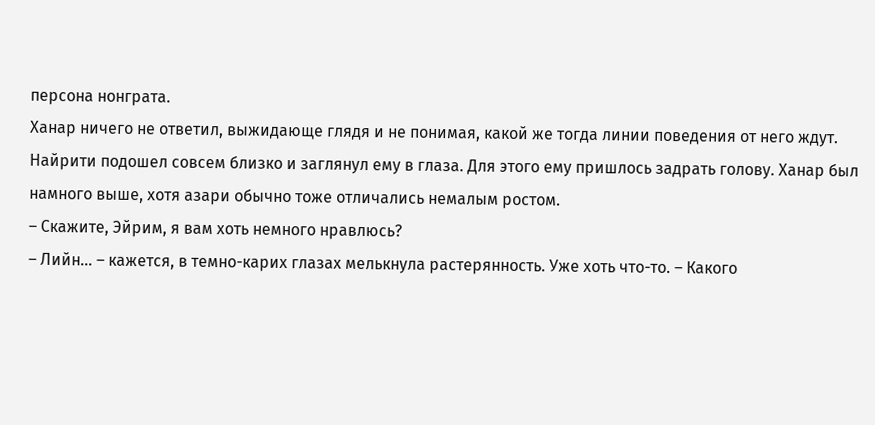персона нонграта.
Ханар ничего не ответил, выжидающе глядя и не понимая, какой же тогда линии поведения от него ждут.
Найрити подошел совсем близко и заглянул ему в глаза. Для этого ему пришлось задрать голову. Ханар был намного выше, хотя азари обычно тоже отличались немалым ростом.
– Скажите, Эйрим, я вам хоть немного нравлюсь?
– Лийн… – кажется, в темно-карих глазах мелькнула растерянность. Уже хоть что-то. – Какого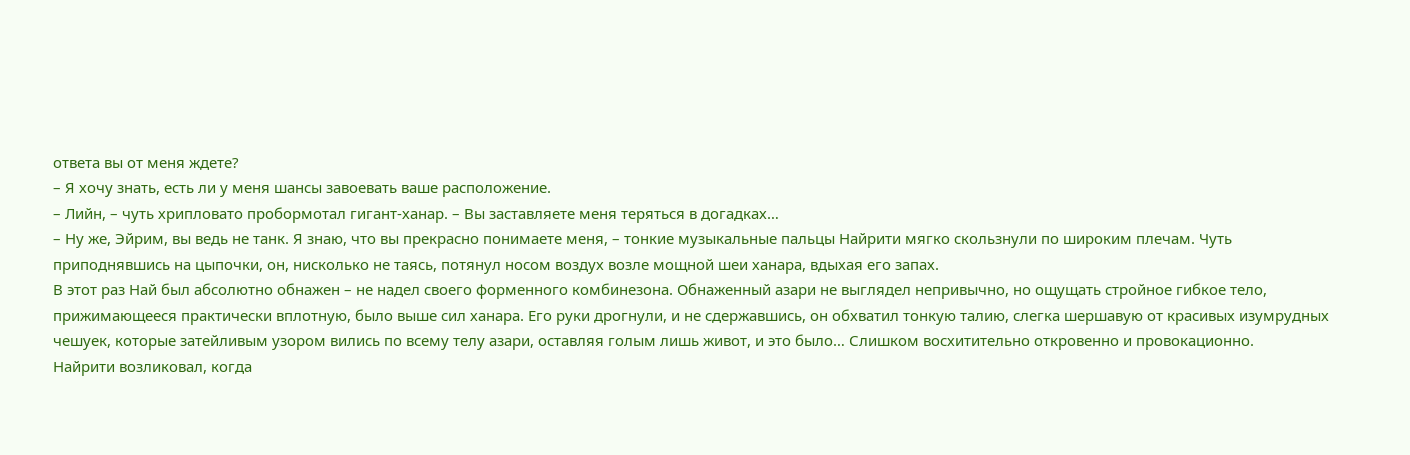ответа вы от меня ждете?
– Я хочу знать, есть ли у меня шансы завоевать ваше расположение.
– Лийн, – чуть хрипловато пробормотал гигант-ханар. – Вы заставляете меня теряться в догадках…
– Ну же, Эйрим, вы ведь не танк. Я знаю, что вы прекрасно понимаете меня, – тонкие музыкальные пальцы Найрити мягко скользнули по широким плечам. Чуть приподнявшись на цыпочки, он, нисколько не таясь, потянул носом воздух возле мощной шеи ханара, вдыхая его запах.
В этот раз Най был абсолютно обнажен – не надел своего форменного комбинезона. Обнаженный азари не выглядел непривычно, но ощущать стройное гибкое тело, прижимающееся практически вплотную, было выше сил ханара. Его руки дрогнули, и не сдержавшись, он обхватил тонкую талию, слегка шершавую от красивых изумрудных чешуек, которые затейливым узором вились по всему телу азари, оставляя голым лишь живот, и это было… Слишком восхитительно откровенно и провокационно.
Найрити возликовал, когда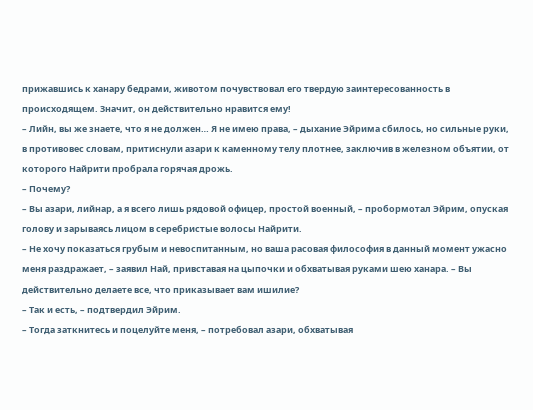прижавшись к ханару бедрами, животом почувствовал его твердую заинтересованность в происходящем. Значит, он действительно нравится ему!
– Лийн, вы же знаете, что я не должен… Я не имею права, – дыхание Эйрима сбилось, но сильные руки, в противовес словам, притиснули азари к каменному телу плотнее, заключив в железном объятии, от которого Найрити пробрала горячая дрожь.
– Почему?
– Вы азари, лийнар, а я всего лишь рядовой офицер, простой военный, – пробормотал Эйрим, опуская голову и зарываясь лицом в серебристые волосы Найрити.
– Не хочу показаться грубым и невоспитанным, но ваша расовая философия в данный момент ужасно меня раздражает, – заявил Най, привставая на цыпочки и обхватывая руками шею ханара. – Вы действительно делаете все, что приказывает вам ишилие?
– Так и есть, – подтвердил Эйрим.
– Тогда заткнитесь и поцелуйте меня, – потребовал азари, обхватывая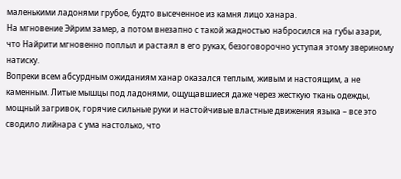маленькими ладонями грубое, будто высеченное из камня лицо ханара.
На мгновение Эйрим замер, а потом внезапно с такой жадностью набросился на губы азари, что Найрити мгновенно поплыл и растаял в его руках, безоговорочно уступая этому звериному натиску.
Вопреки всем абсурдным ожиданиям ханар оказался теплым, живым и настоящим, а не каменным. Литые мышцы под ладонями, ощущавшиеся даже через жесткую ткань одежды, мощный загривок, горячие сильные руки и настойчивые властные движения языка – все это сводило лийнара с ума настолько, что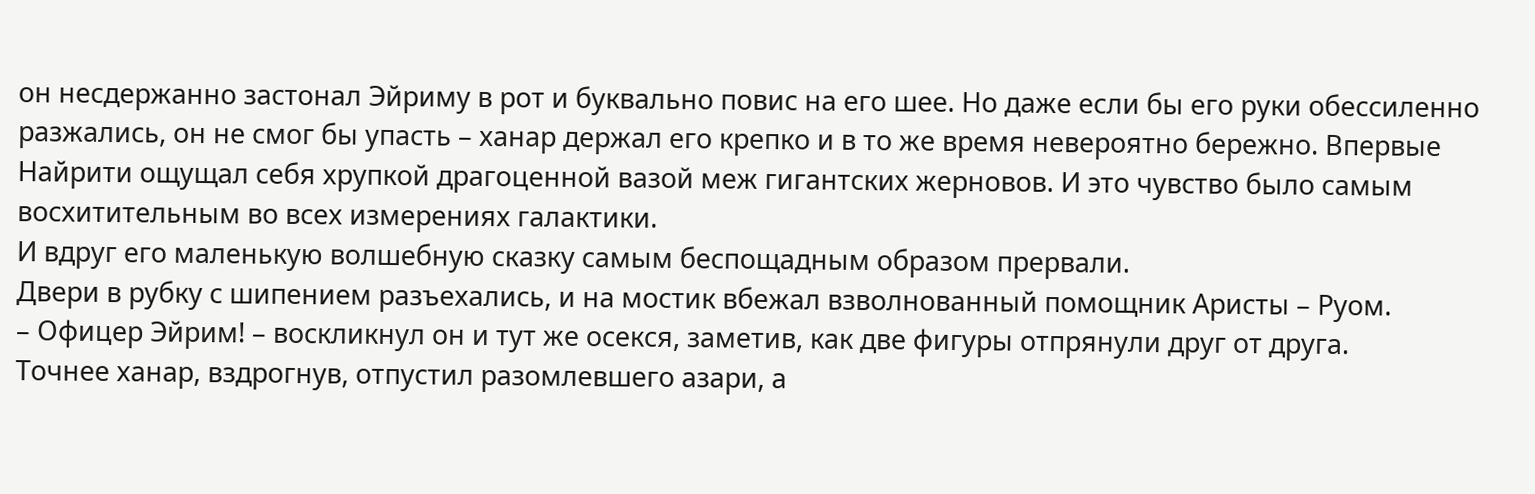он несдержанно застонал Эйриму в рот и буквально повис на его шее. Но даже если бы его руки обессиленно разжались, он не смог бы упасть – ханар держал его крепко и в то же время невероятно бережно. Впервые Найрити ощущал себя хрупкой драгоценной вазой меж гигантских жерновов. И это чувство было самым восхитительным во всех измерениях галактики.
И вдруг его маленькую волшебную сказку самым беспощадным образом прервали.
Двери в рубку с шипением разъехались, и на мостик вбежал взволнованный помощник Аристы – Руом.
– Офицер Эйрим! – воскликнул он и тут же осекся, заметив, как две фигуры отпрянули друг от друга.
Точнее ханар, вздрогнув, отпустил разомлевшего азари, а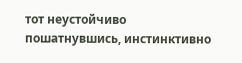тот неустойчиво пошатнувшись, инстинктивно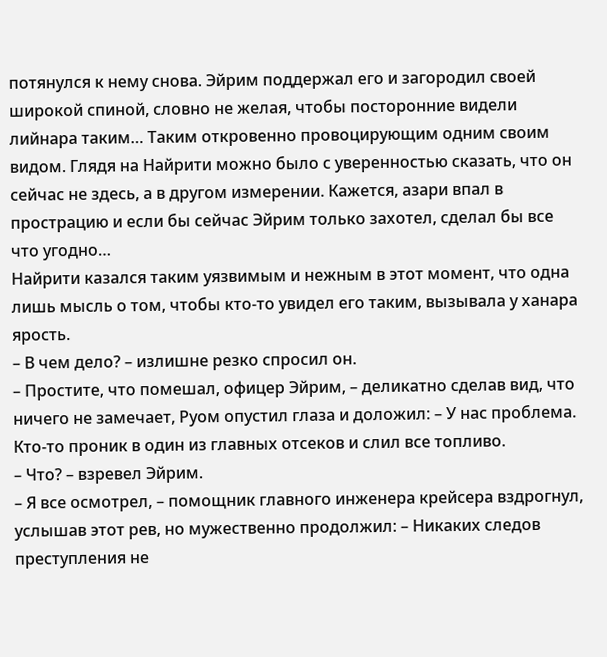потянулся к нему снова. Эйрим поддержал его и загородил своей широкой спиной, словно не желая, чтобы посторонние видели лийнара таким… Таким откровенно провоцирующим одним своим видом. Глядя на Найрити можно было с уверенностью сказать, что он сейчас не здесь, а в другом измерении. Кажется, азари впал в прострацию и если бы сейчас Эйрим только захотел, сделал бы все что угодно…
Найрити казался таким уязвимым и нежным в этот момент, что одна лишь мысль о том, чтобы кто-то увидел его таким, вызывала у ханара ярость.
– В чем дело? – излишне резко спросил он.
– Простите, что помешал, офицер Эйрим, – деликатно сделав вид, что ничего не замечает, Руом опустил глаза и доложил: – У нас проблема. Кто-то проник в один из главных отсеков и слил все топливо.
– Что? – взревел Эйрим.
– Я все осмотрел, – помощник главного инженера крейсера вздрогнул, услышав этот рев, но мужественно продолжил: – Никаких следов преступления не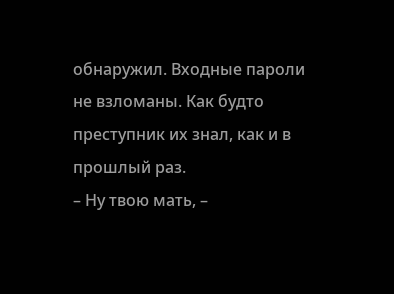обнаружил. Входные пароли не взломаны. Как будто преступник их знал, как и в прошлый раз.
– Ну твою мать, –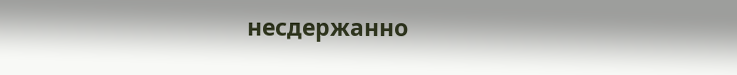несдержанно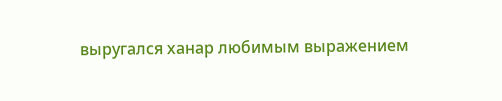выругался ханар любимым выражением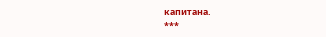капитана.
***